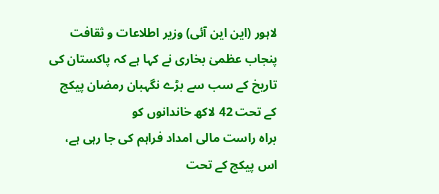لاہور (این این آئی) وزیر اطلاعات و ثقافت پنجاب عظمیٰ بخاری نے کہا ہے کہ پاکستان کی تاریخ کے سب سے بڑے نگہبان رمضان پیکج کے تحت 42 لاکھ خاندانوں کو
براہ راست مالی امداد فراہم کی جا رہی ہے، اس پیکج کے تحت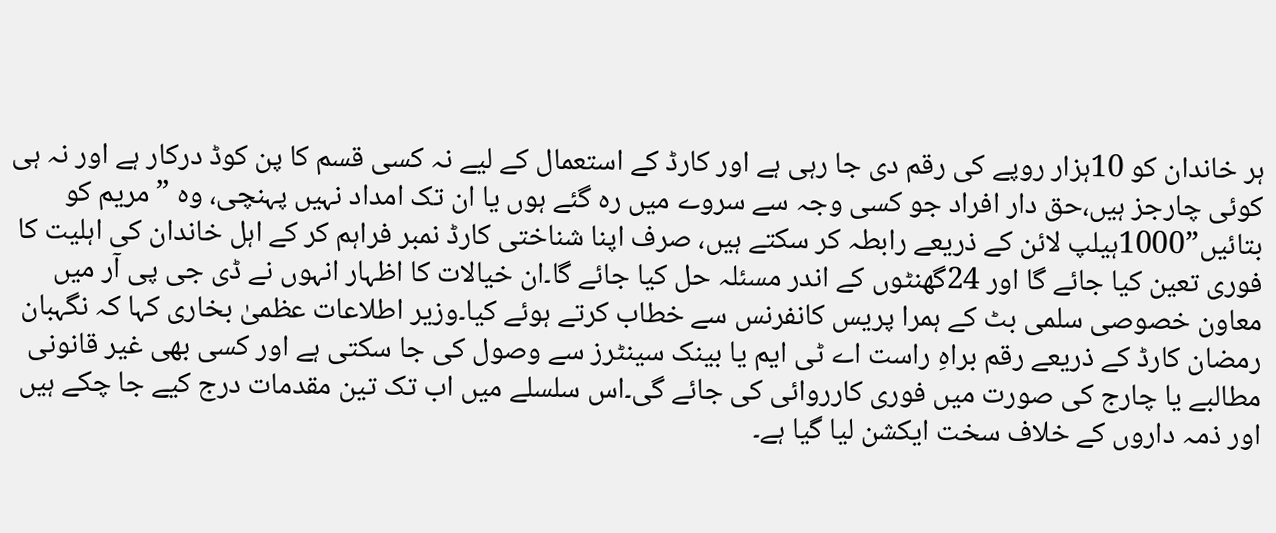ہر خاندان کو 10ہزار روپے کی رقم دی جا رہی ہے اور کارڈ کے استعمال کے لیے نہ کسی قسم کا پن کوڈ درکار ہے اور نہ ہی کوئی چارجز ہیں،حق دار افراد جو کسی وجہ سے سروے میں رہ گئے ہوں یا ان تک امداد نہیں پہنچی، وہ ”مریم کو بتائیں”1000ہیلپ لائن کے ذریعے رابطہ کر سکتے ہیں، صرف اپنا شناختی کارڈ نمبر فراہم کر کے اہل خاندان کی اہلیت کا فوری تعین کیا جائے گا اور 24گھنٹوں کے اندر مسئلہ حل کیا جائے گا۔ان خیالات کا اظہار انہوں نے ڈی جی پی آر میں معاون خصوصی سلمی بٹ کے ہمرا پریس کانفرنس سے خطاب کرتے ہوئے کیا۔وزیر اطلاعات عظمیٰ بخاری کہا کہ نگہبان رمضان کارڈ کے ذریعے رقم براہِ راست اے ٹی ایم یا بینک سینٹرز سے وصول کی جا سکتی ہے اور کسی بھی غیر قانونی مطالبے یا چارج کی صورت میں فوری کارروائی کی جائے گی۔اس سلسلے میں اب تک تین مقدمات درج کیے جا چکے ہیں اور ذمہ داروں کے خلاف سخت ایکشن لیا گیا ہے۔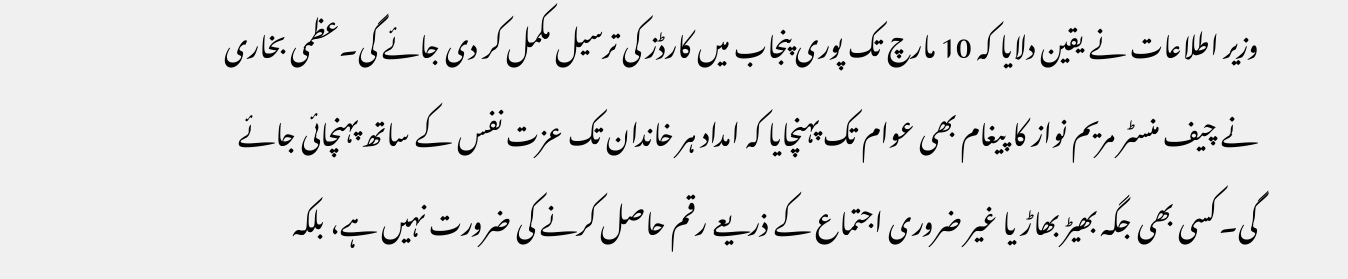وزیر اطلاعات نے یقین دلایا کہ 10 مارچ تک پوری پنجاب میں کارڈز کی ترسیل مکمل کر دی جائے گی۔عظمی بخاری نے چیف منسٹر مریم نواز کا پیغام بھی عوام تک پہنچایا کہ امداد ہر خاندان تک عزت نفس کے ساتھ پہنچائی جائے گی۔ کسی بھی جگہ بھیڑ بھاڑ یا غیر ضروری اجتماع کے ذریعے رقم حاصل کرنے کی ضرورت نہیں ہے، بلکہ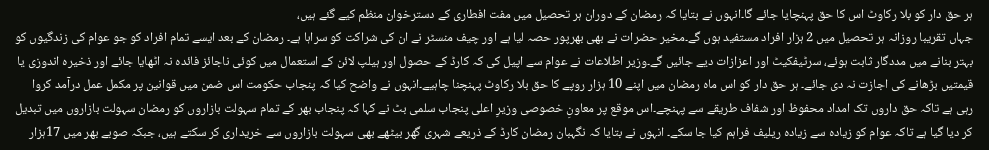ہر حق دار کو بلا رکاوٹ اس کا حق پہنچایا جائے گا۔انہوں نے بتایا کہ رمضان کے دوران ہر تحصیل میں مفت افطاری کے دسترخوان منظم کیے گئے ہیں،
جہاں تقریبا روزانہ ہر تحصیل میں 2 ہزار افراد مستفید ہوں گے۔مخیر حضرات نے بھی بھرپور حصہ لیا ہے اور چیف منسٹر نے ان کی شراکت کو سراہا ہے۔ رمضان کے بعد ایسے تمام افراد کو جو عوام کی زندگیوں کو بہتر بنانے میں مددگار ثابت ہوئے، سرٹیفکیٹ اور اعزازات دیے جائیں گے۔وزیر اطلاعات نے عوام سے اپیل کی کہ کارڈ کے حصول اور ہیلپ لائن کے استعمال میں کوئی ناجائز فائدہ نہ اٹھایا جائے اور ذخیرہ اندوزی یا قیمتیں بڑھانے کی اجازت نہ دی جائے۔ ہر حق دار کو اس ماہ رمضان میں اپنے 10 ہزار روپے کا حق بلا رکاوٹ پہنچنا چاہیے۔انہوں نے واضح کیا کہ پنجاب حکومت اس ضمن میں قوانین پر مکمل عمل درآمد کروا رہی ہے تاکہ حق داروں تک امداد محفوظ اور شفاف طریقے سے پہنچے۔اس موقع پر معاونِ خصوصی وزیرِ اعلی پنجاب سلمی بٹ نے کہا کہ پنجاب بھر کے تمام سہولت بازاروں کو رمضان سہولت بازاروں میں تبدیل کر دیا گیا ہے تاکہ عوام کو زیادہ سے زیادہ ریلیف فراہم کیا جا سکے۔ انہوں نے بتایا کہ نگہبان رمضان کارڈ کے ذریعے شہری گھر بیٹھے بھی سہولت بازاروں سے خریداری کر سکتے ہیں، جبکہ صوبے بھر میں 17ہزار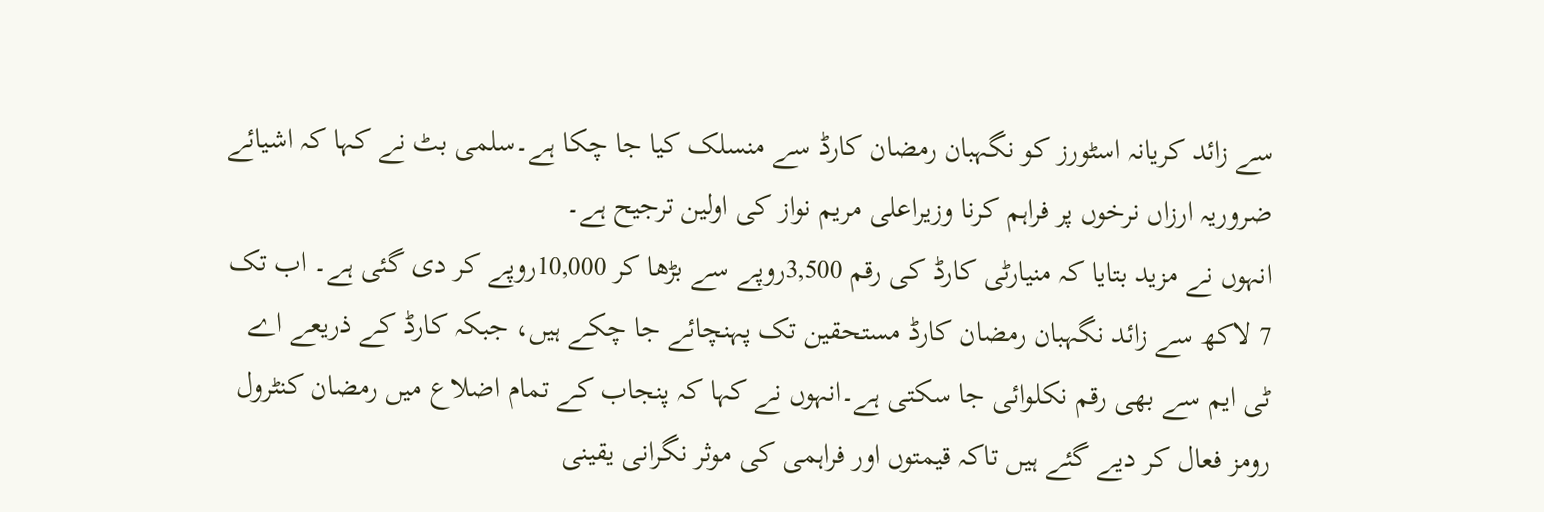سے زائد کریانہ اسٹورز کو نگہبان رمضان کارڈ سے منسلک کیا جا چکا ہے۔سلمی بٹ نے کہا کہ اشیائے ضروریہ ارزاں نرخوں پر فراہم کرنا وزیراعلی مریم نواز کی اولین ترجیح ہے۔
انہوں نے مزید بتایا کہ منیارٹی کارڈ کی رقم 3,500روپے سے بڑھا کر 10,000روپے کر دی گئی ہے۔ اب تک 7 لاکھ سے زائد نگہبان رمضان کارڈ مستحقین تک پہنچائے جا چکے ہیں، جبکہ کارڈ کے ذریعے اے ٹی ایم سے بھی رقم نکلوائی جا سکتی ہے۔انہوں نے کہا کہ پنجاب کے تمام اضلاع میں رمضان کنٹرول رومز فعال کر دیے گئے ہیں تاکہ قیمتوں اور فراہمی کی موثر نگرانی یقینی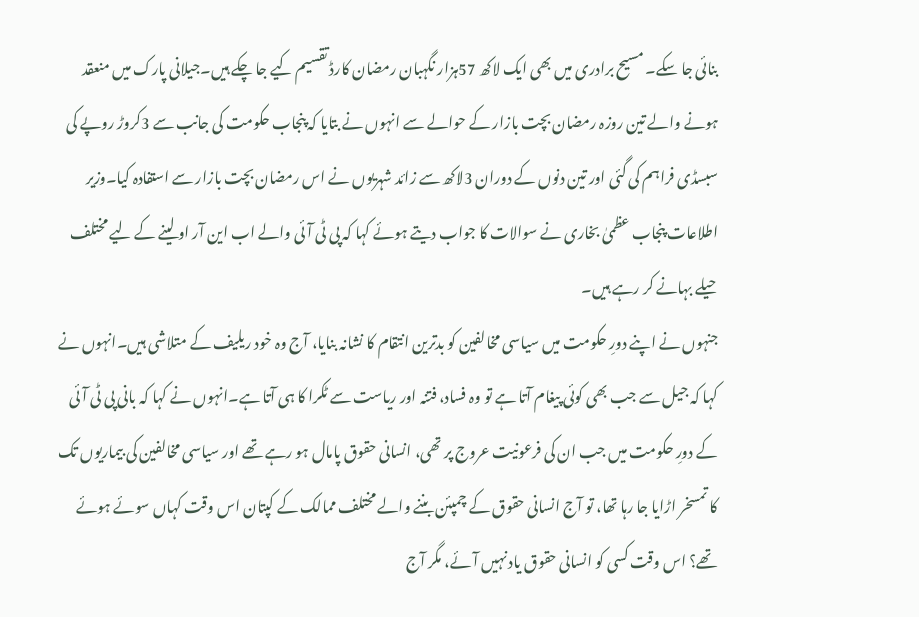بنائی جا سکے۔ مسیح برادری میں بھی ایک لاکھ 57ہزار نگہبان رمضان کارڈ تقسیم کیے جا چکے ہیں۔جیلانی پارک میں منعقد ہونے والے تین روزہ رمضان بچت بازار کے حوالے سے انہوں نے بتایا کہ پنجاب حکومت کی جانب سے 3کروڑ روپے کی سبسڈی فراہم کی گئی اور تین دنوں کے دوران 3لاکھ سے زائد شہریوں نے اس رمضان بچت بازار سے استفادہ کیا۔وزیر اطلاعات پنجاب عظمیٰ بخاری نے سوالات کا جواب دیتے ہوئے کہا کہ پی ٹی آئی والے اب این آر او لینے کے لیے مختلف حیلے بہانے کر رہے ہیں۔
جنہوں نے اپنے دورِ حکومت میں سیاسی مخالفین کو بدترین انتقام کا نشانہ بنایا، آج وہ خود ریلیف کے متلاشی ہیں۔انہوں نے کہا کہ جیل سے جب بھی کوئی پیغام آتا ہے تو وہ فساد، فتنہ اور ریاست سے ٹکرا کا ہی آتا ہے۔انہوں نے کہا کہ بانی پی ٹی آئی کے دورِ حکومت میں جب ان کی فرعونیت عروج پر تھی، انسانی حقوق پامال ہو رہے تھے اور سیاسی مخالفین کی بیماریوں تک کا تمسخر اڑایا جا رہا تھا، تو آج انسانی حقوق کے چمپئن بننے والے مختلف ممالک کے کپتان اس وقت کہاں سوئے ہوئے تھے؟ اس وقت کسی کو انسانی حقوق یاد نہیں آئے، مگر آج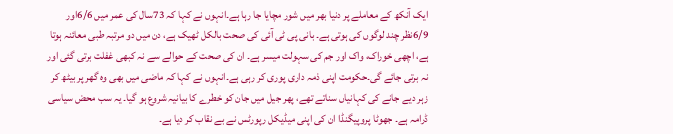ایک آنکھ کے معاملے پر دنیا بھر میں شور مچایا جا رہا ہے۔انہوں نے کہا کہ 73سال کی عمر میں 6/6اور 6/9نظر چند لوگوں کی ہوتی ہے۔ بانی پی ٹی آئی کی صحت بالکل ٹھیک ہے، دن میں دو مرتبہ طبی معائنہ ہوتا ہے، اچھی خوراک، واک اور جم کی سہولت میسر ہے۔ ان کی صحت کے حوالے سے نہ کبھی غفلت برتی گئی اور نہ برتی جائے گی۔حکومت اپنی ذمہ داری پوری کر رہی ہے۔انہوں نے کہا کہ ماضی میں بھی وہ گھر پر بیٹھ کر زہر دیے جانے کی کہانیاں سناتے تھے، پھر جیل میں جان کو خطرے کا بیانیہ شروع ہو گیا۔ یہ سب محض سیاسی ڈرامہ ہے۔ جھوٹا پروپیگنڈا ان کی اپنی میڈیکل رپورٹس نے بے نقاب کر دیا ہے۔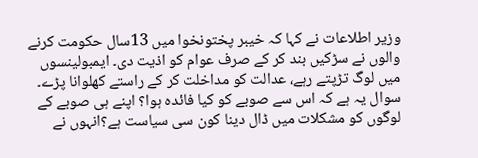وزیر اطلاعات نے کہا کہ خیبر پختونخوا میں 13سال حکومت کرنے والوں نے سڑکیں بند کر کے صرف عوام کو اذیت دی۔ ایمبولینسوں میں لوگ تڑپتے رہے، عدالت کو مداخلت کر کے راستے کھلوانا پڑے۔ سوال یہ ہے کہ اس سے صوبے کو کیا فائدہ ہوا؟ اپنے ہی صوبے کے لوگوں کو مشکلات میں ڈال دینا کون سی سیاست ہے؟انہوں نے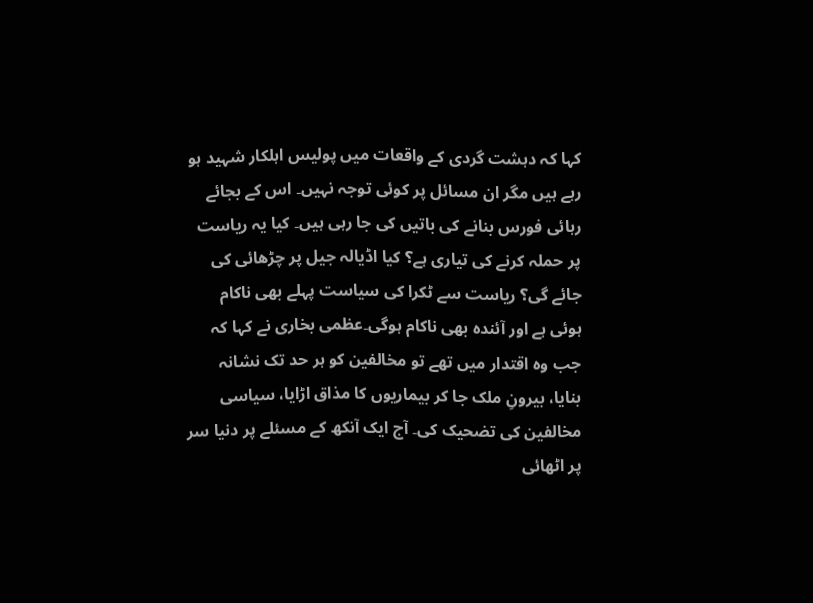کہا کہ دہشت گردی کے واقعات میں پولیس اہلکار شہید ہو رہے ہیں مگر ان مسائل پر کوئی توجہ نہیں۔ اس کے بجائے رہائی فورس بنانے کی باتیں کی جا رہی ہیں۔ کیا یہ ریاست پر حملہ کرنے کی تیاری ہے؟ کیا اڈیالہ جیل پر چڑھائی کی جائے گی؟ ریاست سے ٹکرا کی سیاست پہلے بھی ناکام ہوئی ہے اور آئندہ بھی ناکام ہوگی۔عظمی بخاری نے کہا کہ جب وہ اقتدار میں تھے تو مخالفین کو ہر حد تک نشانہ بنایا، بیرونِ ملک جا کر بیماریوں کا مذاق اڑایا، سیاسی مخالفین کی تضحیک کی۔ آج ایک آنکھ کے مسئلے پر دنیا سر پر اٹھائی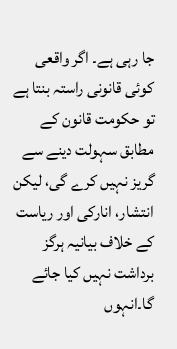جا رہی ہے۔ اگر واقعی کوئی قانونی راستہ بنتا ہے تو حکومت قانون کے مطابق سہولت دینے سے گریز نہیں کرے گی، لیکن انتشار، انارکی اور ریاست کے خلاف بیانیہ ہرگز برداشت نہیں کیا جائے گا۔انہوں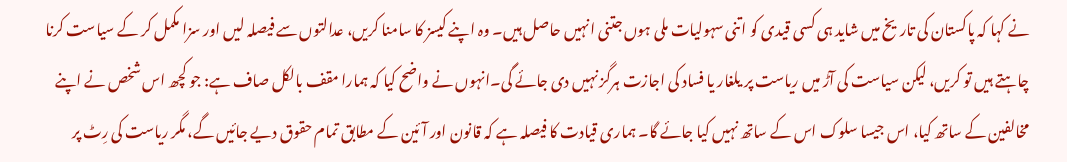نے کہا کہ پاکستان کی تاریخ میں شاید ہی کسی قیدی کو اتنی سہولیات ملی ہوں جتنی انہیں حاصل ہیں۔ وہ اپنے کیسز کا سامنا کریں، عدالتوں سے فیصلہ لیں اور سزا مکمل کر کے سیاست کرنا چاہتے ہیں تو کریں، لیکن سیاست کی آڑ میں ریاست پر یلغار یا فساد کی اجازت ہرگز نہیں دی جائے گی۔انہوں نے واضح کیا کہ ہمارا مقف بالکل صاف ہے: جو کچھ اس شخص نے اپنے مخالفین کے ساتھ کیا، اس جیسا سلوک اس کے ساتھ نہیں کیا جائے گا۔ ہماری قیادت کا فیصلہ ہے کہ قانون اور آئین کے مطابق تمام حقوق دیے جائیں گے، مگر ریاست کی رِٹ پر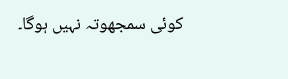کوئی سمجھوتہ نہیں ہوگا۔